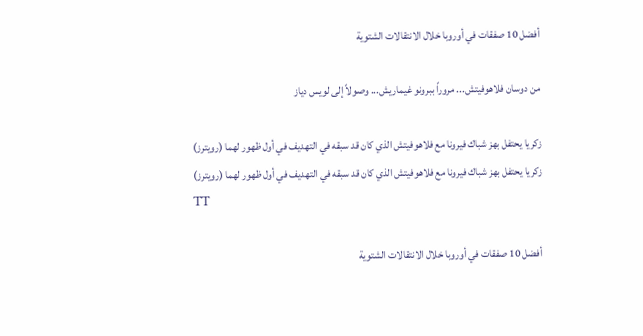أفضل 10 صفقات في أوروبا خلال الانتقالات الشتوية

من دوسان فلاهوفيتش... مروراً ببرونو غيماريش... وصولاً إلى لويس دياز

زكريا يحتفل بهز شباك فيرونا مع فلاهوفيتش الذي كان قد سبقه في التهديف في أول ظهور لهما (رويترز)
زكريا يحتفل بهز شباك فيرونا مع فلاهوفيتش الذي كان قد سبقه في التهديف في أول ظهور لهما (رويترز)
TT

أفضل 10 صفقات في أوروبا خلال الانتقالات الشتوية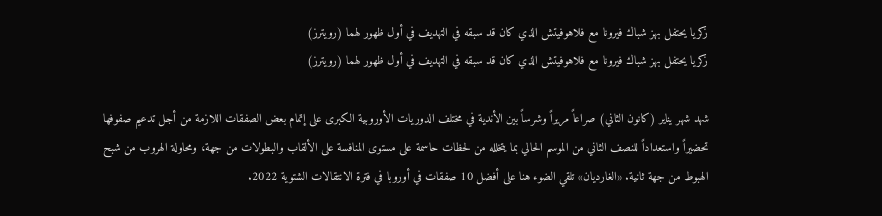زكريا يحتفل بهز شباك فيرونا مع فلاهوفيتش الذي كان قد سبقه في التهديف في أول ظهور لهما (رويترز)
زكريا يحتفل بهز شباك فيرونا مع فلاهوفيتش الذي كان قد سبقه في التهديف في أول ظهور لهما (رويترز)

شهد شهر يناير (كانون الثاني) صراعاً مريراً وشرساً بين الأندية في مختلف الدوريات الأوروبية الكبرى على إتمام بعض الصفقات اللازمة من أجل تدعيم صفوفها تحضيراً واستعداداً للنصف الثاني من الموسم الحالي بما يتخلله من لحظات حاسمة على مستوى المنافسة على الألقاب والبطولات من جهة، ومحاولة الهروب من شبح الهبوط من جهة ثانية. «الغارديان» تلقي الضوء هنا على أفضل 10 صفقات في أوروبا في فترة الانتقالات الشتوية 2022.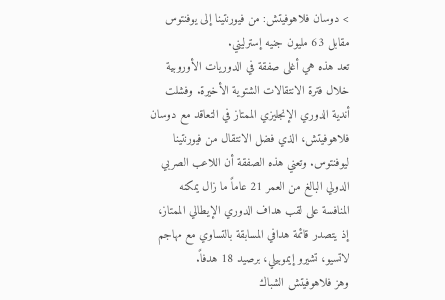> دوسان فلاهوفيتش: من فيورنتينا إلى يوفنتوس مقابل 63 مليون جنيه إسترليني.
تعد هذه هي أغلى صفقة في الدوريات الأوروبية خلال فترة الانتقالات الشتوية الأخيرة. وفشلت أندية الدوري الإنجليزي الممتاز في التعاقد مع دوسان فلاهوفيتش، الذي فضل الانتقال من فيورنتينا ليوفنتوس. وتعني هذه الصفقة أن اللاعب الصربي الدولي البالغ من العمر 21 عاماً ما زال يمكنه المنافسة على لقب هداف الدوري الإيطالي الممتاز، إذ يتصدر قائمة هدافي المسابقة بالتساوي مع مهاجم لاتسيو، تشيرو إيموبيلي، برصيد 18 هدفاً.
وهز فلاهوفيتش الشباك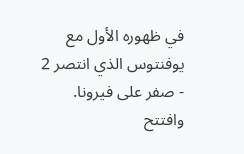في ظهوره الأول مع يوفنتوس الذي انتصر 2 - صفر على فيرونا. وافتتح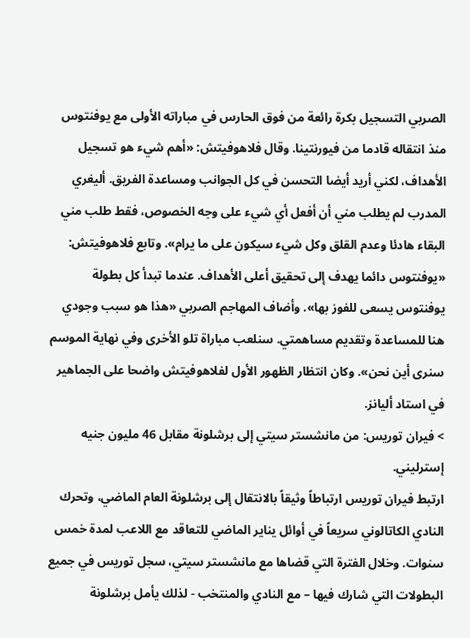الصربي التسجيل بكرة رائعة من فوق الحارس في مباراته الأولى مع يوفنتوس منذ انتقاله قادما من فيورنتينا. وقال فلاهوفيتش: «أهم شيء هو تسجيل الأهداف، لكني أريد أيضا التحسن في كل الجوانب ومساعدة الفريق. أليغري المدرب لم يطلب مني أن أفعل أي شيء على وجه الخصوص، فقط طلب مني البقاء هادئا وعدم القلق وكل شيء سيكون على ما يرام». وتابع فلاهوفيتش: «يوفنتوس دائما يهدف إلى تحقيق أعلى الأهداف. عندما تبدأ كل بطولة يوفنتوس يسعى للفوز بها». وأضاف المهاجم الصربي «هذا هو سبب وجودي هنا للمساعدة وتقديم مساهمتي. سنلعب مباراة تلو الأخرى وفي نهاية الموسم سنرى أين نحن». وكان انتظار الظهور الأول لفلاهوفيتش واضحا على الجماهير في استاد أليانز.
> فيران توريس: من مانشستر سيتي إلى برشلونة مقابل 46 مليون جنيه إسترليني.
ارتبط فيران توريس ارتباطاً وثيقاً بالانتقال إلى برشلونة العام الماضي، وتحرك النادي الكاتالوني سريعاً في أوائل يناير الماضي للتعاقد مع اللاعب لمدة خمس سنوات. وخلال الفترة التي قضاها مع مانشستر سيتي، سجل توريس في جميع البطولات التي شارك فيها – مع النادي والمنتخب - لذلك يأمل برشلونة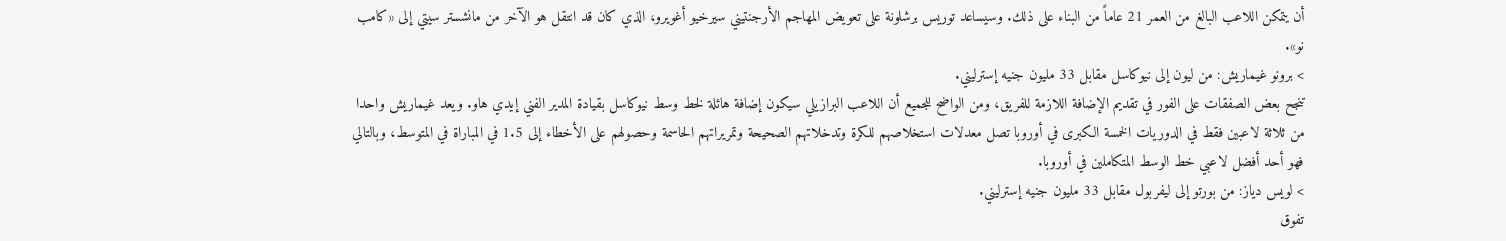أن يتمكن اللاعب البالغ من العمر 21 عاماً من البناء على ذلك. وسيساعد توريس برشلونة على تعويض المهاجم الأرجنتيني سيرخيو أغويرو، الذي كان قد انتقل هو الآخر من مانشستر سيتي إلى «كامب نو».
> برونو غيماريش: من ليون إلى نيوكاسل مقابل 33 مليون جنيه إسترليني.
تنجح بعض الصفقات على الفور في تقديم الإضافة اللازمة للفريق، ومن الواضح للجميع أن اللاعب البرازيلي سيكون إضافة هائلة لخط وسط نيوكاسل بقيادة المدير الفني إيدي هاو. ويعد غيماريش واحدا من ثلاثة لاعبين فقط في الدوريات الخمسة الكبرى في أوروبا تصل معدلات استخلاصهم للكرة وتدخلاتهم الصحيحة وتمريراتهم الحاسمة وحصولهم على الأخطاء إلى 1.5 في المباراة في المتوسط، وبالتالي فهو أحد أفضل لاعبي خط الوسط المتكاملين في أوروبا.
> لويس دياز: من بورتو إلى ليفربول مقابل 33 مليون جنيه إسترليني.
تفوق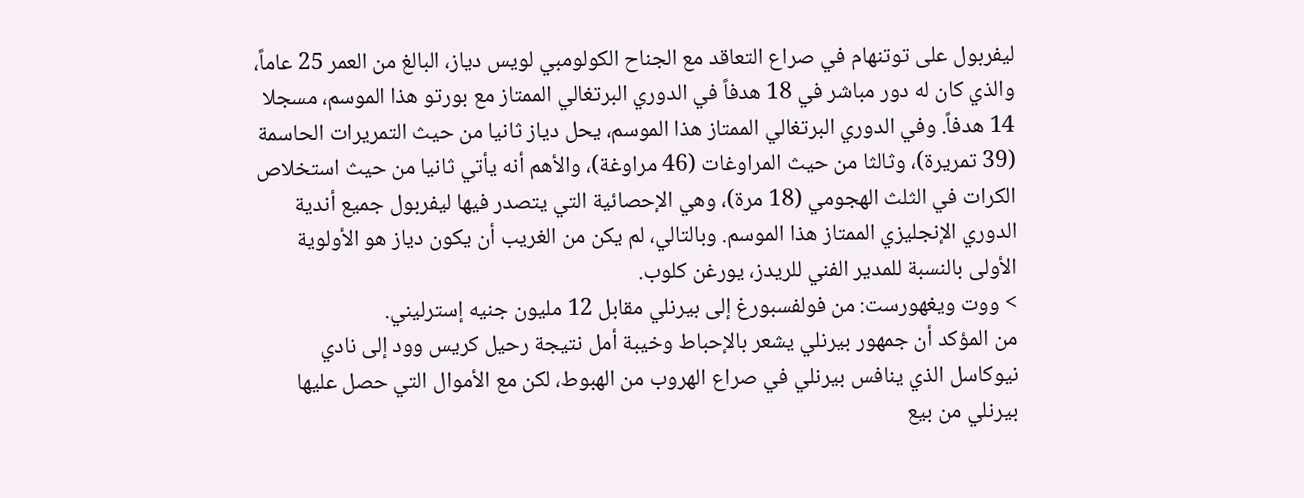ليفربول على توتنهام في صراع التعاقد مع الجناح الكولومبي لويس دياز، البالغ من العمر 25 عاماً، والذي كان له دور مباشر في 18 هدفاً في الدوري البرتغالي الممتاز مع بورتو هذا الموسم، مسجلا 14 هدفاً. وفي الدوري البرتغالي الممتاز هذا الموسم، يحل دياز ثانيا من حيث التمريرات الحاسمة (39 تمريرة)، وثالثا من حيث المراوغات (46 مراوغة)، والأهم أنه يأتي ثانيا من حيث استخلاص الكرات في الثلث الهجومي (18 مرة)، وهي الإحصائية التي يتصدر فيها ليفربول جميع أندية الدوري الإنجليزي الممتاز هذا الموسم. وبالتالي، لم يكن من الغريب أن يكون دياز هو الأولوية الأولى بالنسبة للمدير الفني للريدز، يورغن كلوب.
> ووت ويغهورست: من فولفسبورغ إلى بيرنلي مقابل 12 مليون جنيه إسترليني.
من المؤكد أن جمهور بيرنلي يشعر بالإحباط وخيبة أمل نتيجة رحيل كريس وود إلى نادي نيوكاسل الذي ينافس بيرنلي في صراع الهروب من الهبوط، لكن مع الأموال التي حصل عليها بيرنلي من بيع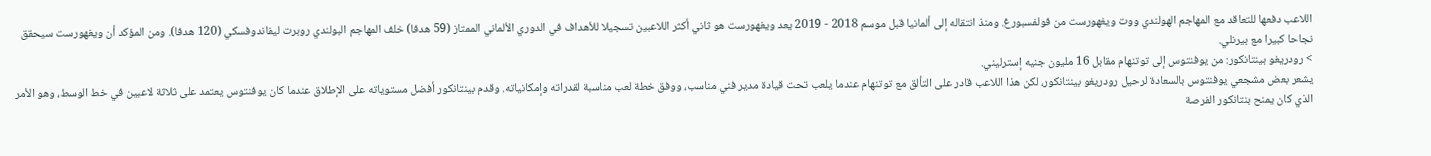اللاعب دفعها للتعاقد مع المهاجم الهولندي ووت ويغهورست من فولفسبورغ. ومنذ انتقاله إلى ألمانيا قبل موسم 2018 - 2019 يعد ويغهورست هو ثاني أكثر اللاعبين تسجيلا للأهداف في الدوري الألماني الممتاز (59 هدفا) خلف المهاجم البولندي روبرت ليفاندوفسكي (120 هدفا). ومن المؤكد أن ويغهورست سيحقق نجاحا كبيرا مع بيرنلي.
> رودريغو بينتانكور: من يوفنتوس إلى توتنهام مقابل 16 مليون جنيه إسترليني.
يشعر بعض مشجعي يوفنتوس بالسعادة لرحيل رودريغو بينتانكور، لكن هذا اللاعب قادر على التألق مع توتنهام عندما يلعب تحت قيادة مدير فني مناسب، ووفق خطة لعب مناسبة لقدراته وإمكانياته. وقدم بينتانكور أفضل مستوياته على الإطلاق عندما كان يوفنتوس يعتمد على ثلاثة لاعبين في خط الوسط، وهو الأمر الذي كان يمنح بنتانكور الفرصة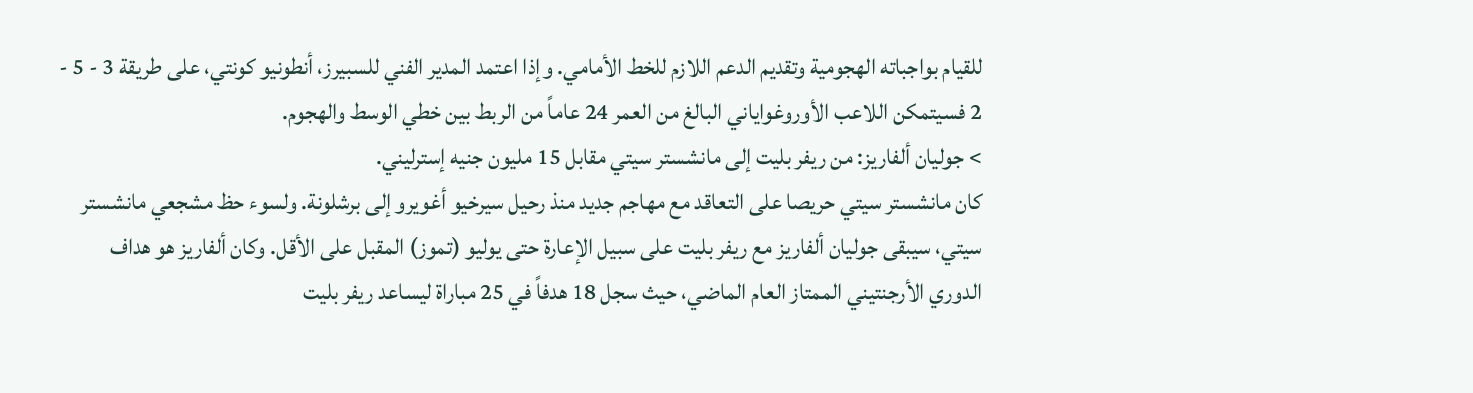للقيام بواجباته الهجومية وتقديم الدعم اللازم للخط الأمامي. وإذا اعتمد المدير الفني للسبيرز، أنطونيو كونتي، على طريقة 3 - 5 - 2 فسيتمكن اللاعب الأوروغواياني البالغ من العمر 24 عاماً من الربط بين خطي الوسط والهجوم.
> جوليان ألفاريز: من ريفر بليت إلى مانشستر سيتي مقابل 15 مليون جنيه إسترليني.
كان مانشستر سيتي حريصا على التعاقد مع مهاجم جديد منذ رحيل سيرخيو أغويرو إلى برشلونة. ولسوء حظ مشجعي مانشستر سيتي، سيبقى جوليان ألفاريز مع ريفر بليت على سبيل الإعارة حتى يوليو (تموز) المقبل على الأقل. وكان ألفاريز هو هداف الدوري الأرجنتيني الممتاز العام الماضي، حيث سجل 18 هدفاً في 25 مباراة ليساعد ريفر بليت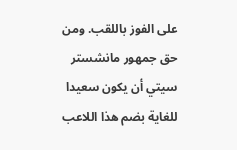على الفوز باللقب. ومن حق جمهور مانشستر سيتي أن يكون سعيدا للغاية بضم هذا اللاعب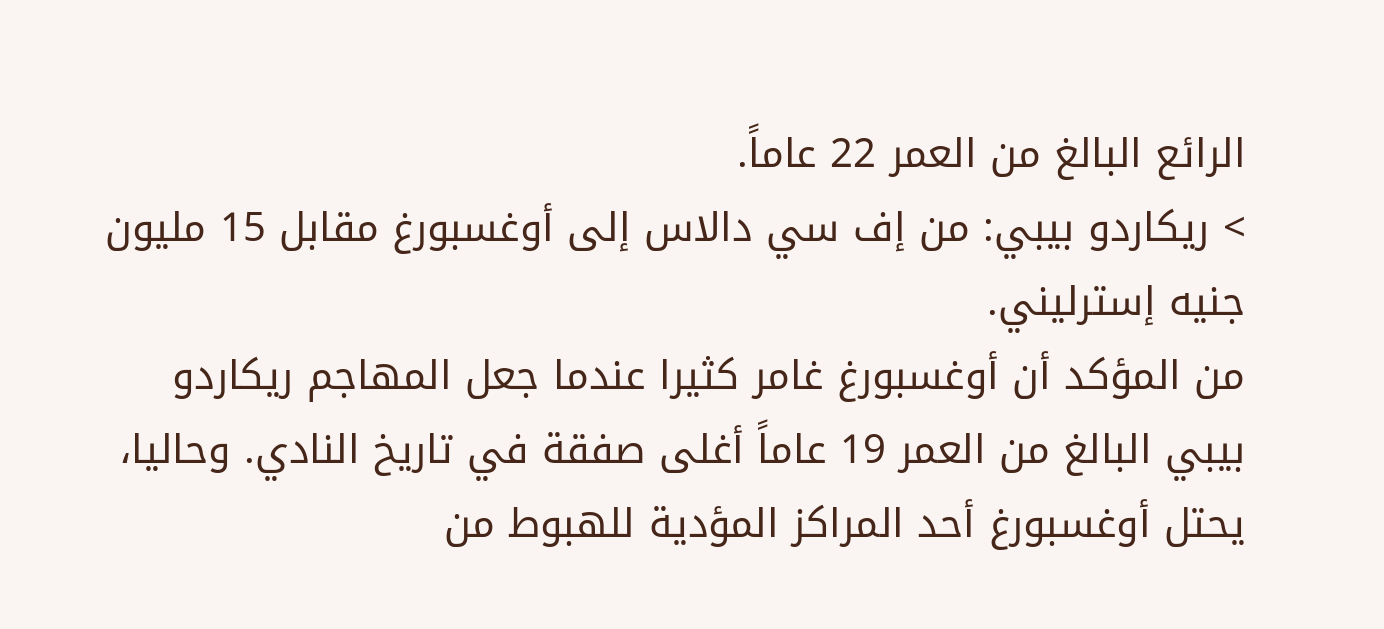الرائع البالغ من العمر 22 عاماً.
> ريكاردو بيبي: من إف سي دالاس إلى أوغسبورغ مقابل 15 مليون جنيه إسترليني.
من المؤكد أن أوغسبورغ غامر كثيرا عندما جعل المهاجم ريكاردو بيبي البالغ من العمر 19 عاماً أغلى صفقة في تاريخ النادي. وحاليا، يحتل أوغسبورغ أحد المراكز المؤدية للهبوط من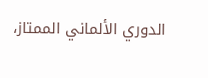الدوري الألماني الممتاز،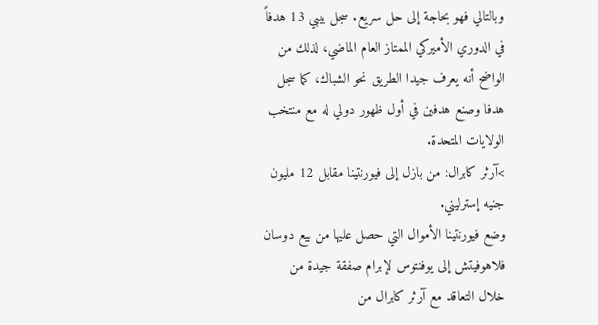وبالتالي فهو بحاجة إلى حل سريع. سجل بيبي 13 هدفاً في الدوري الأميركي الممتاز العام الماضي، لذلك من الواضح أنه يعرف جيدا الطريق نحو الشباك، كما سجل هدفا وصنع هدفين في أول ظهور دولي له مع منتخب الولايات المتحدة.
>آرثر كابرال: من بازل إلى فيورنتينا مقابل 12 مليون جنيه إسترليني.
وضع فيورنتينا الأموال التي حصل عليها من بيع دوسان فلاهوفيتش إلى يوفنتوس لإبرام صفقة جيدة من خلال التعاقد مع آرثر كابرال من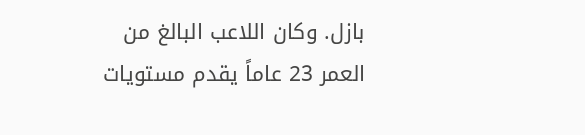بازل. وكان اللاعب البالغ من العمر 23 عاماً يقدم مستويات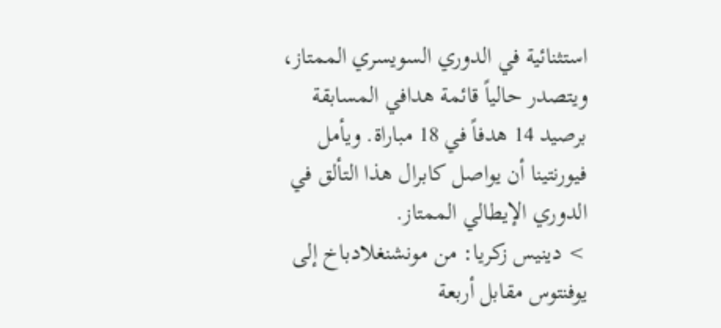استثنائية في الدوري السويسري الممتاز، ويتصدر حالياً قائمة هدافي المسابقة برصيد 14 هدفاً في 18 مباراة. ويأمل فيورنتينا أن يواصل كابرال هذا التألق في الدوري الإيطالي الممتاز.
> دينيس زكريا: من مونشنغلادباخ إلى يوفنتوس مقابل أربعة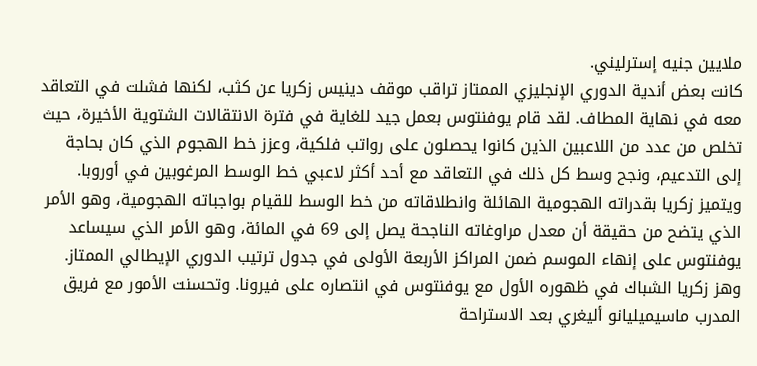ملايين جنيه إسترليني.
كانت بعض أندية الدوري الإنجليزي الممتاز تراقب موقف دينيس زكريا عن كثب، لكنها فشلت في التعاقد معه في نهاية المطاف. لقد قام يوفنتوس بعمل جيد للغاية في فترة الانتقالات الشتوية الأخيرة، حيث تخلص من عدد من اللاعبين الذين كانوا يحصلون على رواتب فلكية، وعزز خط الهجوم الذي كان بحاجة إلى التدعيم، ونجح وسط كل ذلك في التعاقد مع أحد أكثر لاعبي خط الوسط المرغوبين في أوروبا. ويتميز زكريا بقدراته الهجومية الهائلة وانطلاقاته من خط الوسط للقيام بواجباته الهجومية، وهو الأمر الذي يتضح من حقيقة أن معدل مراوغاته الناجحة يصل إلى 69 في المائة، وهو الأمر الذي سيساعد يوفنتوس على إنهاء الموسم ضمن المراكز الأربعة الأولى في جدول ترتيب الدوري الإيطالي الممتاز.
وهز زكريا الشباك في ظهوره الأول مع يوفنتوس في انتصاره على فيرونا. وتحسنت الأمور مع فريق المدرب ماسيميليانو أليغري بعد الاستراحة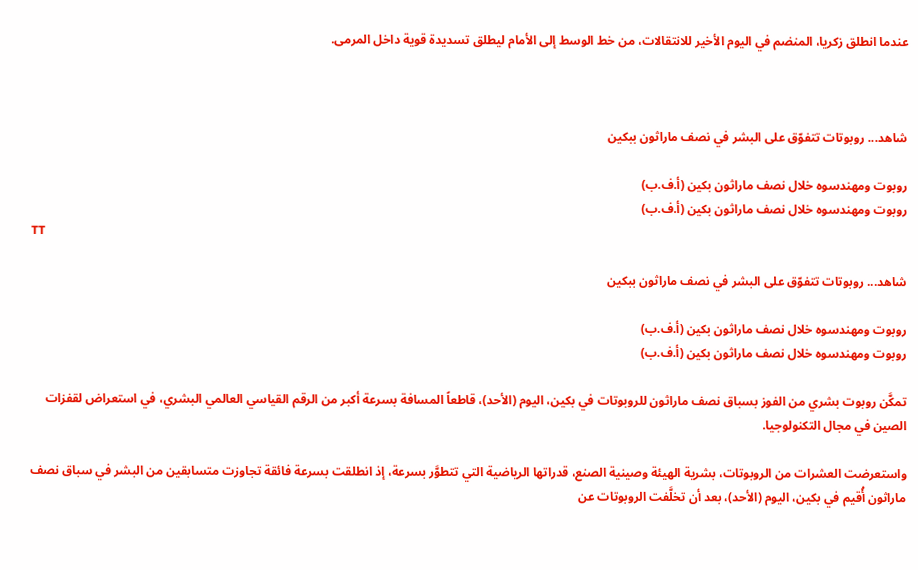عندما انطلق زكريا، المنضم في اليوم الأخير للانتقالات، من خط الوسط إلى الأمام ليطلق تسديدة قوية داخل المرمى.



شاهد... روبوتات تتفوّق على البشر في نصف ماراثون ببكين

روبوت ومهندسوه خلال نصف ماراثون بكين (أ.ف.ب)
روبوت ومهندسوه خلال نصف ماراثون بكين (أ.ف.ب)
TT

شاهد... روبوتات تتفوّق على البشر في نصف ماراثون ببكين

روبوت ومهندسوه خلال نصف ماراثون بكين (أ.ف.ب)
روبوت ومهندسوه خلال نصف ماراثون بكين (أ.ف.ب)

تمكَّن روبوت بشري من الفوز بسباق نصف ماراثون للروبوتات في بكين، اليوم (الأحد)، قاطعاً المسافة بسرعة أكبر من الرقم القياسي العالمي البشري، في استعراض لقفزات الصين في مجال التكنولوجيا.

واستعرضت العشرات ‌من الروبوتات، بشرية الهيئة وصينية الصنع، قدراتها الرياضية التي تتطوَّر بسرعة، إذ انطلقت بسرعة فائقة تجاوزت متسابقين من البشر في سباق نصف ماراثون أُقيم في بكين، اليوم (الأحد)، بعد أن تخلَّفت الروبوتات عن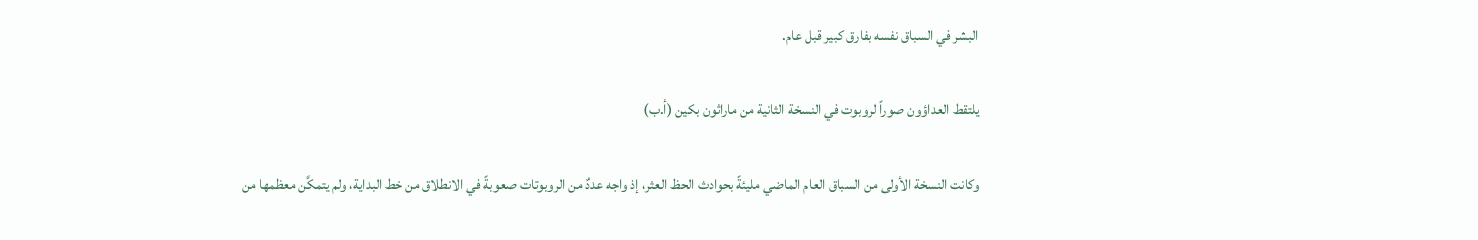البشر في السباق نفسه بفارق كبير قبل عام.

يلتقط العداؤون صوراً لروبوت في النسخة الثانية من ماراثون بكين (أ.ب)

وكانت النسخة الأولى من السباق العام الماضي مليئةً بحوادث الحظ العثر، إذ واجه عددٌ من الروبوتات صعوبةً في الانطلاق من خط البداية، ولم يتمكَّن معظمها ‌من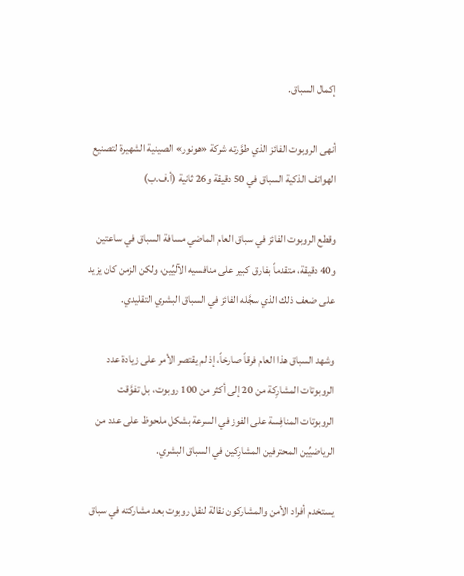إكمال ‌السباق.

أنهى الروبوت الفائز الذي طوَّرته شركة «هونور» الصينية الشهيرة لتصنيع الهواتف الذكية السباق في 50 دقيقة و26 ثانية (أ.ف.ب)

وقطع الروبوت الفائز في سباق ‌العام الماضي مسافة السباق في ساعتين و40 دقيقة، متقدماً بفارق كبير على منافسيه الآليِّين، ولكن الزمن كان يزيد على ضعف ذلك الذي سجَّله الفائز في السباق البشري التقليدي.

وشهد السباق هذا العام فرقاً صارخاً، إذ لم يقتصر الأمر على زيادة عدد الروبوتات المشارِكة من 20 إلى أكثر من 100 روبوت، بل تفوَّقت الروبوتات ‌المنافِسة على الفوز ‌في السرعة بشكل ملحوظ على عدد من الرياضيِّين المحترفين المشارِكين ‌في السباق البشري.

يستخدم أفراد الأمن والمشاركون نقالة لنقل روبوت بعد مشاركته في سباق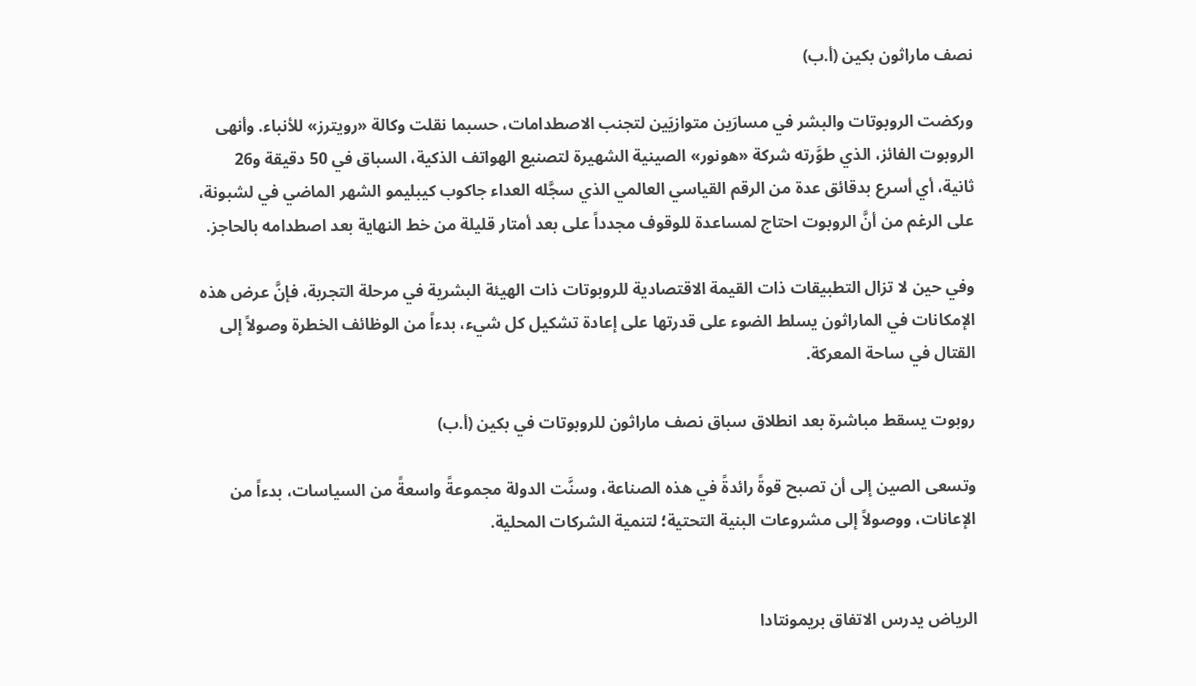نصف ماراثون بكين (أ.ب)

وركضت الروبوتات والبشر في مسارَين ‌متوازيَين لتجنب الاصطدامات، حسبما نقلت وكالة «رويترز» للأنباء. وأنهى الروبوت الفائز، الذي طوَّرته شركة «هونور» الصينية الشهيرة لتصنيع الهواتف الذكية، السباق في 50 دقيقة و26 ثانية، أي أسرع بدقائق عدة من الرقم ‌القياسي العالمي الذي سجَّله العداء جاكوب كيبليمو الشهر الماضي في لشبونة، على الرغم من أنَّ الروبوت احتاج لمساعدة للوقوف مجدداً على بعد أمتار قليلة من خط النهاية بعد اصطدامه بالحاجز.

وفي حين لا تزال التطبيقات ذات القيمة الاقتصادية للروبوتات ذات الهيئة البشرية في مرحلة التجربة، فإنَّ عرض هذه الإمكانات في الماراثون يسلط الضوء على قدرتها على إعادة تشكيل كل شيء، بدءاً من الوظائف الخطرة وصولاً إلى القتال في ساحة المعركة.

روبوت يسقط مباشرة بعد انطلاق سباق نصف ماراثون للروبوتات في بكين (أ.ب)

وتسعى الصين إلى أن تصبح قوةً رائدةً في هذه الصناعة، وسنَّت الدولة مجموعةً واسعةً من السياسات، بدءاً من الإعانات، ووصولاً إلى مشروعات البنية التحتية؛ لتنمية الشركات المحلية.


الرياض يدرس الاتفاق بريمونتادا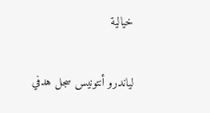خيالية

لياندرو أنتونيس سجل هدفي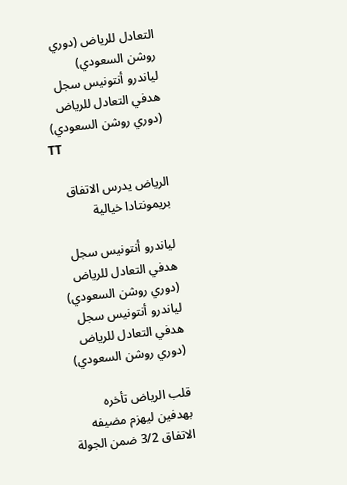التعادل للرياض (دوري روشن السعودي)
لياندرو أنتونيس سجل هدفي التعادل للرياض (دوري روشن السعودي)
TT

الرياض يدرس الاتفاق بريمونتادا خيالية

لياندرو أنتونيس سجل هدفي التعادل للرياض (دوري روشن السعودي)
لياندرو أنتونيس سجل هدفي التعادل للرياض (دوري روشن السعودي)

قلب الرياض تأخره بهدفين ليهزم مضيفه الاتفاق 3/2 ضمن الجولة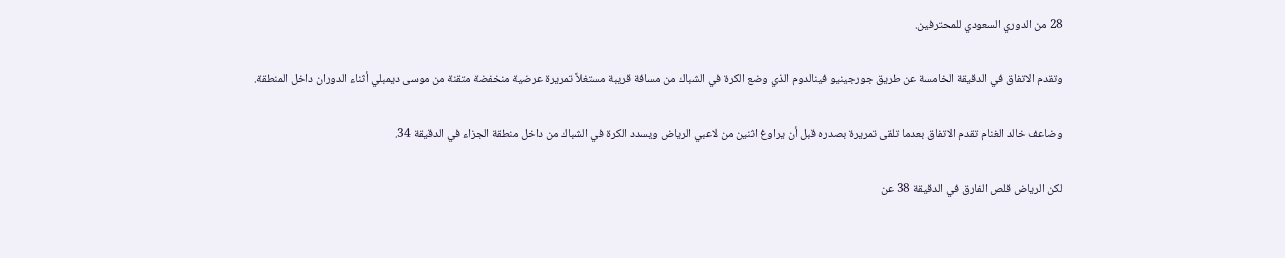28 من الدوري السعودي للمحترفين.

وتقدم الاتفاق في الدقيقة الخامسة عن طريق جورجينيو فينالدوم الذي وضع الكرة في الشباك من مسافة قريبة مستغلاً تمريرة عرضية منخفضة متقنة من موسى ديمبلي أثناء الدوران داخل المنطقة.

وضاعف خالد الغنام تقدم الاتفاق بعدما تلقى تمريرة بصدره قبل أن يراوغ اثنين من لاعبي الرياض ويسدد الكرة في الشباك من داخل منطقة الجزاء في الدقيقة 34.

لكن الرياض قلص الفارق في الدقيقة 38 عن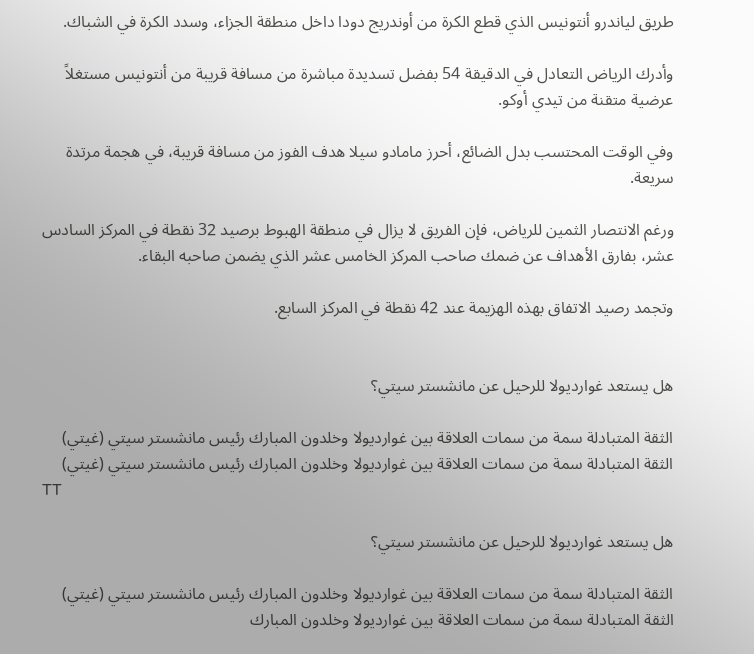طريق لياندرو أنتونيس الذي قطع الكرة من أوندريج دودا داخل منطقة الجزاء، وسدد الكرة في الشباك.

وأدرك الرياض التعادل في الدقيقة 54 بفضل تسديدة مباشرة من مسافة قريبة من أنتونيس مستغلاً عرضية متقنة من تيدي أوكو.

وفي الوقت المحتسب بدل الضائع، أحرز مامادو سيلا هدف الفوز من مسافة قريبة، في هجمة مرتدة سريعة.

ورغم الانتصار الثمين للرياض، فإن الفريق لا يزال في منطقة الهبوط برصيد 32 نقطة في المركز السادس عشر، بفارق الأهداف عن ضمك صاحب المركز الخامس عشر الذي يضمن صاحبه البقاء.

وتجمد رصيد الاتفاق بهذه الهزيمة عند 42 نقطة في المركز السابع.


هل يستعد غوارديولا للرحيل عن مانشستر سيتي؟

الثقة المتبادلة سمة من سمات العلاقة بين غوارديولا وخلدون المبارك رئيس مانشستر سيتي (غيتي)
الثقة المتبادلة سمة من سمات العلاقة بين غوارديولا وخلدون المبارك رئيس مانشستر سيتي (غيتي)
TT

هل يستعد غوارديولا للرحيل عن مانشستر سيتي؟

الثقة المتبادلة سمة من سمات العلاقة بين غوارديولا وخلدون المبارك رئيس مانشستر سيتي (غيتي)
الثقة المتبادلة سمة من سمات العلاقة بين غوارديولا وخلدون المبارك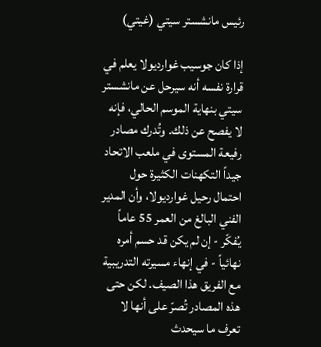رئيس مانشستر سيتي (غيتي)

إذا كان جوسيب غوارديولا يعلم في قرارة نفسه أنه سيرحل عن مانشستر سيتي بنهاية الموسم الحالي، فإنه لا يفصح عن ذلك. وتُدرك مصادر رفيعة المستوى في ملعب الاتحاد جيداً التكهنات الكثيرة حول احتمال رحيل غوارديولا، وأن المدير الفني البالغ من العمر 55 عاماً يُفكّر - إن لم يكن قد حسم أمره نهائياً - في إنهاء مسيرته التدريبية مع الفريق هذا الصيف. لكن حتى هذه المصادر تُصرّ على أنها لا تعرف ما سيحدث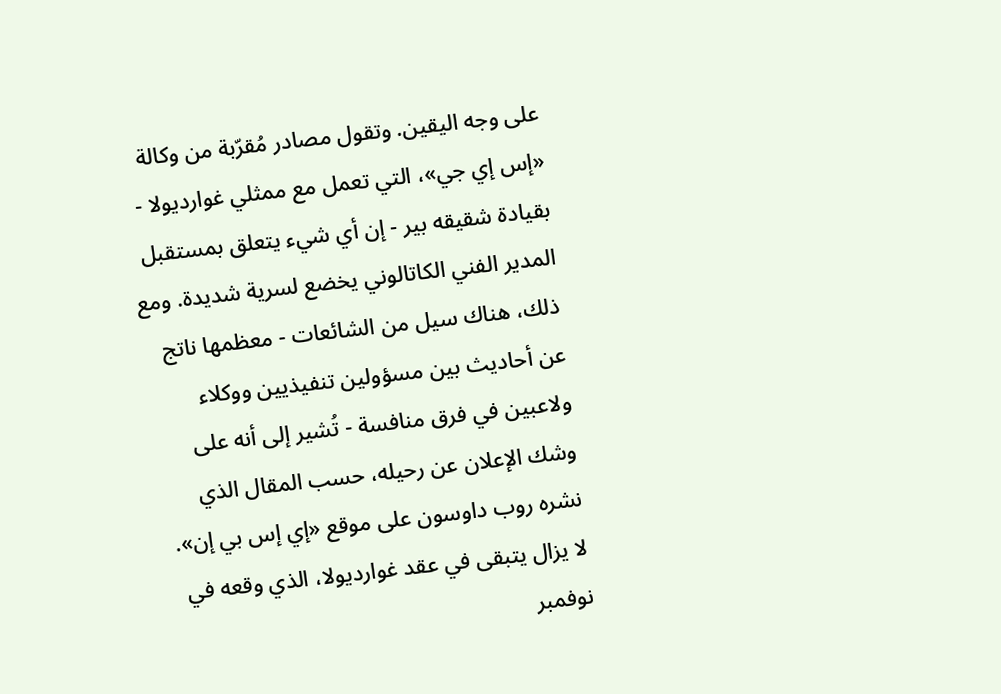على وجه اليقين. وتقول مصادر مُقرّبة من وكالة «إس إي جي»، التي تعمل مع ممثلي غوارديولا - بقيادة شقيقه بير - إن أي شيء يتعلق بمستقبل المدير الفني الكاتالوني يخضع لسرية شديدة. ومع ذلك، هناك سيل من الشائعات - معظمها ناتج عن أحاديث بين مسؤولين تنفيذيين ووكلاء ولاعبين في فرق منافسة - تُشير إلى أنه على وشك الإعلان عن رحيله، حسب المقال الذي نشره روب داوسون على موقع «إي إس بي إن». لا يزال يتبقى في عقد غوارديولا، الذي وقعه في نوفمبر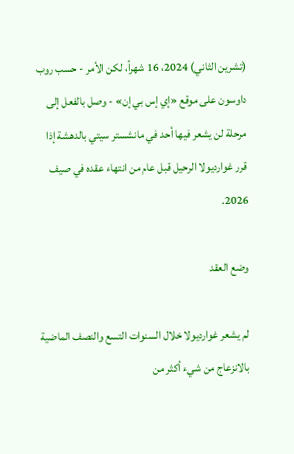(تشرين الثاني) 2024، 16 شهراً، لكن الأمر - حسب روب داوسون على موقع «إي إس بي إن» - وصل بالفعل إلى مرحلة لن يشعر فيها أحد في مانشستر سيتي بالدهشة إذا قرر غوارديولا الرحيل قبل عام من انتهاء عقده في صيف 2026.

وضع العقد

لم يشعر غوارديولا خلال السنوات التسع والنصف الماضية بالانزعاج من شيء أكثر من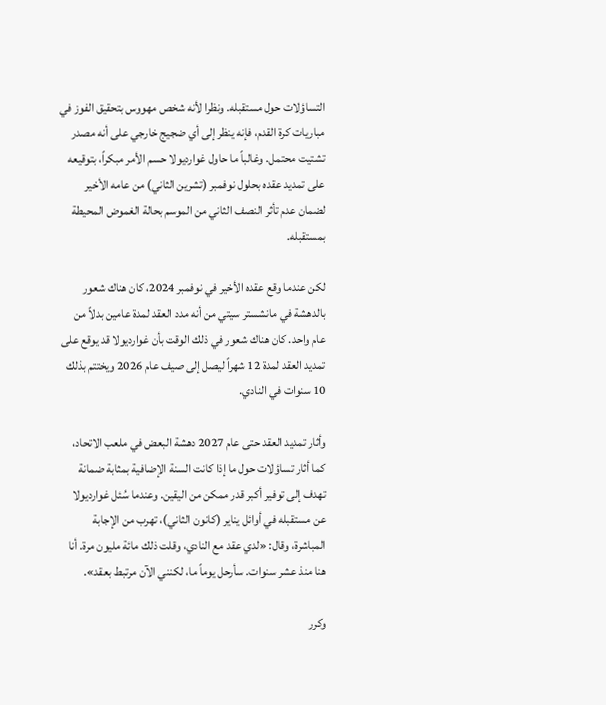التساؤلات حول مستقبله. ونظرا لأنه شخص مهووس بتحقيق الفوز في مباريات كرة القدم، فإنه ينظر إلى أي ضجيج خارجي على أنه مصدر تشتيت محتمل. وغالباً ما حاول غوارديولا حسم الأمر مبكراً، بتوقيعه على تمديد عقده بحلول نوفمبر (تشرين الثاني) من عامه الأخير لضمان عدم تأثر النصف الثاني من الموسم بحالة الغموض المحيطة بمستقبله.

لكن عندما وقع عقده الأخير في نوفمبر 2024، كان هناك شعور بالدهشة في مانشستر سيتي من أنه مدد العقد لمدة عامين بدلاً من عام واحد. كان هناك شعور في ذلك الوقت بأن غوارديولا قد يوقع على تمديد العقد لمدة 12 شهراً ليصل إلى صيف عام 2026 ويختتم بذلك 10 سنوات في النادي.

وأثار تمديد العقد حتى عام 2027 دهشة البعض في ملعب الاتحاد، كما أثار تساؤلات حول ما إذا كانت السنة الإضافية بمثابة ضمانة تهدف إلى توفير أكبر قدر ممكن من اليقين. وعندما سُئل غوارديولا عن مستقبله في أوائل يناير (كانون الثاني)، تهرب من الإجابة المباشرة، وقال: «لدي عقد مع النادي، وقلت ذلك مائة مليون مرة. أنا هنا منذ عشر سنوات. سأرحل يوماً ما، لكنني الآن مرتبط بعقد».

وكرر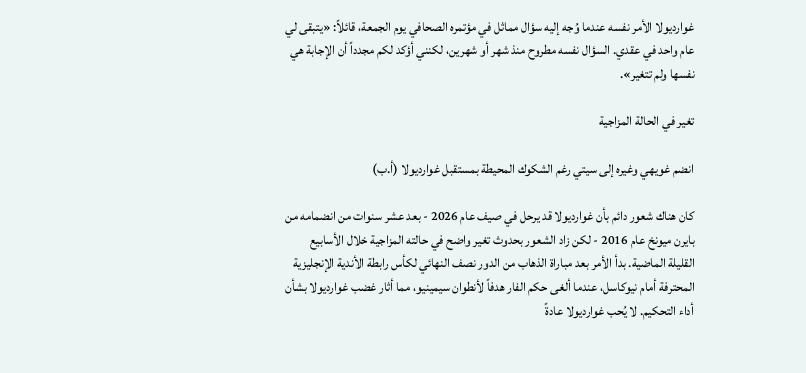غوارديولا الأمر نفسه عندما وُجه إليه سؤال مماثل في مؤتمره الصحافي يوم الجمعة، قائلاً: «يتبقى لي عام واحد في عقدي. السؤال نفسه مطروح منذ شهر أو شهرين، لكنني أؤكد لكم مجدداً أن الإجابة هي نفسها ولم تتغير».

تغير في الحالة المزاجية

انضم غويهي وغيره إلى سيتي رغم الشكوك المحيطة بمستقبل غوارديولا (أ.ب)

كان هناك شعور دائم بأن غوارديولا قد يرحل في صيف عام 2026 - بعد عشر سنوات من انضمامه من بايرن ميونخ عام 2016 - لكن زاد الشعور بحدوث تغير واضح في حالته المزاجية خلال الأسابيع القليلة الماضية. بدأ الأمر بعد مباراة الذهاب من الدور نصف النهائي لكأس رابطة الأندية الإنجليزية المحترفة أمام نيوكاسل، عندما ألغى حكم الفار هدفاً لأنطوان سيمينيو، مما أثار غضب غوارديولا بشأن أداء التحكيم. لا يُحب غوارديولا عادةً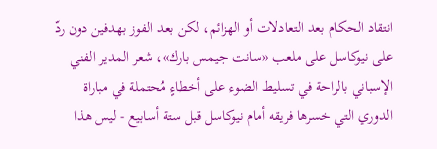انتقاد الحكام بعد التعادلات أو الهزائم، لكن بعد الفوز بهدفين دون ردّ على نيوكاسل على ملعب «سانت جيمس بارك»، شعر المدير الفني الإسباني بالراحة في تسليط الضوء على أخطاءٍ مُحتملة في مباراة الدوري التي خسرها فريقه أمام نيوكاسل قبل ستة أسابيع - ليس هذا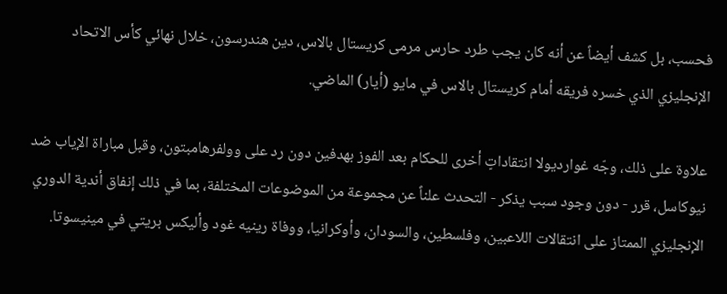فحسب، بل كشف أيضاً عن أنه كان يجب طرد حارس مرمى كريستال بالاس، دين هندرسون، خلال نهائي كأس الاتحاد الإنجليزي الذي خسره فريقه أمام كريستال بالاس في مايو (أيار) الماضي.

علاوة على ذلك، وجّه غوارديولا انتقاداتٍ أخرى للحكام بعد الفوز بهدفين دون رد على وولفرهامبتون، وقبل مباراة الإياب ضد نيوكاسل، قرر - دون وجود سبب يذكر - التحدث علناً عن مجموعة من الموضوعات المختلفة، بما في ذلك إنفاق أندية الدوري الإنجليزي الممتاز على انتقالات اللاعبين، وفلسطين، والسودان، وأوكرانيا، ووفاة رينيه غود وأليكس بريتي في مينيسوتا.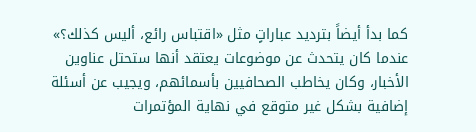كما بدأ أيضاً بترديد عباراتٍ مثل «اقتباس رائع، أليس كذلك؟» عندما كان يتحدث عن موضوعات يعتقد أنها ستحتل عناوين الأخبار، وكان يخاطب الصحافيين بأسمائهم، ويجيب عن أسئلة إضافية بشكل غير متوقع في نهاية المؤتمرات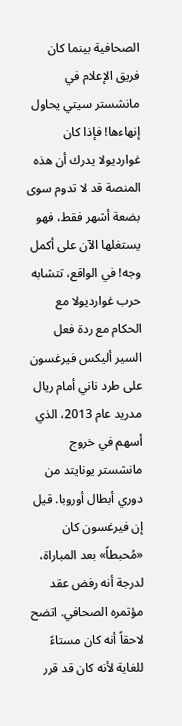الصحافية بينما كان فريق الإعلام في مانشستر سيتي يحاول إنهاءها! فإذا كان غوارديولا يدرك أن هذه المنصة قد لا تدوم سوى بضعة أشهر فقط، فهو يستغلها الآن على أكمل وجه! في الواقع، تتشابه حرب غوارديولا مع الحكام مع ردة فعل السير أليكس فيرغسون على طرد ناني أمام ريال مدريد عام 2013، الذي أسهم في خروج مانشستر يونايتد من دوري أبطال أوروبا. قيل إن فيرغسون كان «مُحبطاً» بعد المباراة، لدرجة أنه رفض عقد مؤتمره الصحافي. اتضح لاحقاً أنه كان مستاءً للغاية لأنه كان قد قرر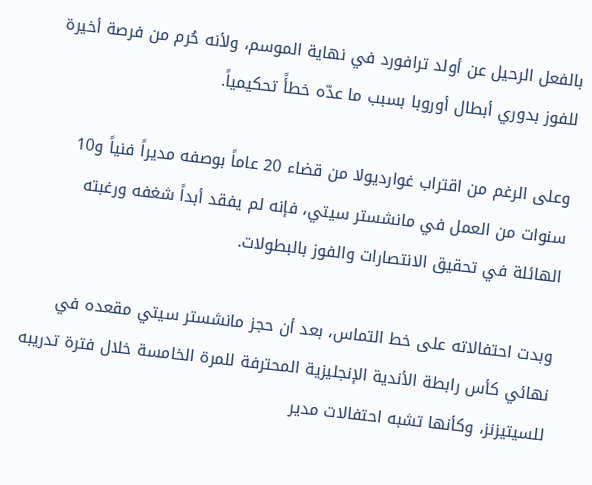بالفعل الرحيل عن أولد ترافورد في نهاية الموسم، ولأنه حُرم من فرصة أخيرة للفوز بدوري أبطال أوروبا بسبب ما عدّه خطأً تحكيمياً.

وعلى الرغم من اقتراب غوارديولا من قضاء 20 عاماً بوصفه مديراً فنياً و10 سنوات من العمل في مانشستر سيتي، فإنه لم يفقد أبداً شغفه ورغبته الهائلة في تحقيق الانتصارات والفوز بالبطولات.

وبدت احتفالاته على خط التماس، بعد أن حجز مانشستر سيتي مقعده في نهائي كأس رابطة الأندية الإنجليزية المحترفة للمرة الخامسة خلال فترة تدريبه للسيتيزنز، وكأنها تشبه احتفالات مدير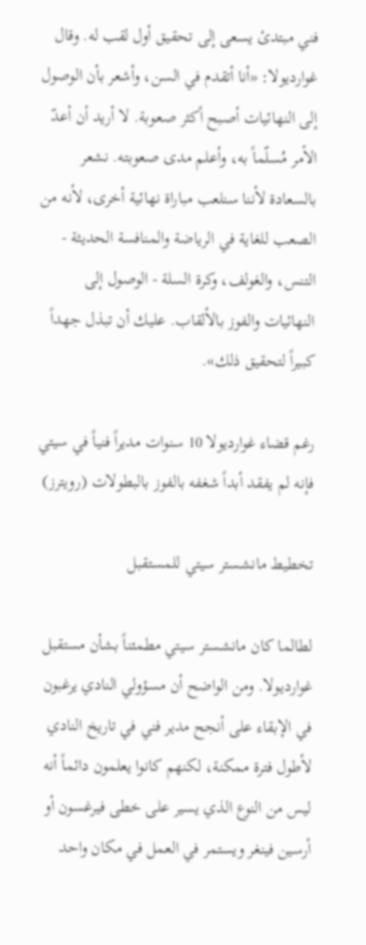فني مبتدئ يسعى إلى تحقيق أول لقب له. وقال غوارديولا: «أنا أتقدم في السن، وأشعر بأن الوصول إلى النهائيات أصبح أكثر صعوبة. لا أريد أن أعدّ الأمر مُسلّماً به، وأعلم مدى صعوبته. نشعر بالسعادة لأننا سنلعب مباراة نهائية أخرى، لأنه من الصعب للغاية في الرياضة والمنافسة الحديثة - التنس، والغولف، وكرة السلة - الوصول إلى النهائيات والفوز بالألقاب. عليك أن تبذل جهداً كبيراً لتحقيق ذلك».

رغم قضاء غوارديولا 10 سنوات مديراً فنياً في سيتي فإنه لم يفقد أبداً شغفه بالفوز بالبطولات (رويترز)

تخطيط مانشستر سيتي للمستقبل

لطالما كان مانشستر سيتي مطمئناً بشأن مستقبل غوارديولا. ومن الواضح أن مسؤولي النادي يرغبون في الإبقاء على أنجح مدير فني في تاريخ النادي لأطول فترة ممكنة، لكنهم كانوا يعلمون دائماً أنه ليس من النوع الذي يسير على خطى فيرغسون أو أرسين فينغر ويستمر في العمل في مكان واحد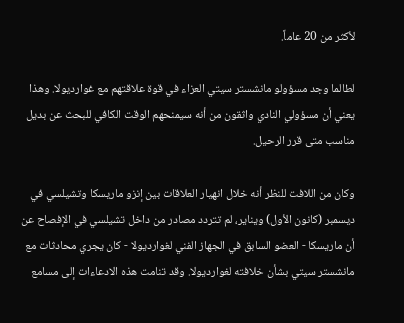لأكثر من 20 عاماً.

لطالما وجد مسؤولو مانشستر سيتي العزاء في قوة علاقتهم مع غوارديولا. وهذا يعني أن مسؤولي النادي واثقون من أنه سيمنحهم الوقت الكافي للبحث عن بديل مناسب متى قرر الرحيل.

وكان من اللافت للنظر أنه خلال انهيار العلاقات بين إنزو ماريسكا وتشيلسي في ديسمبر (كانون الأول) ويناير، لم تتردد مصادر من داخل تشيلسي في الإفصاح عن أن ماريسكا - العضو السابق في الجهاز الفني لغوارديولا - كان يجري محادثات مع مانشستر سيتي بشأن خلافته لغوارديولا. وقد تنامت هذه الادعاءات إلى مسامع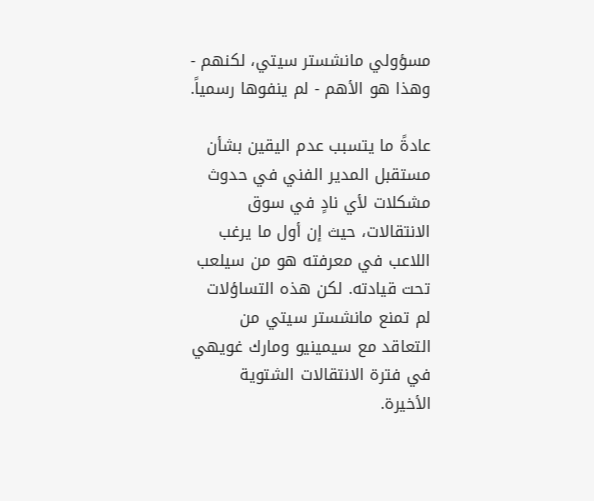مسؤولي مانشستر سيتي، لكنهم - وهذا هو الأهم - لم ينفوها رسمياً.

عادةً ما يتسبب عدم اليقين بشأن مستقبل المدير الفني في حدوث مشكلات لأي نادٍ في سوق الانتقالات، حيث إن أول ما يرغب اللاعب في معرفته هو من سيلعب تحت قيادته. لكن هذه التساؤلات لم تمنع مانشستر سيتي من التعاقد مع سيمينيو ومارك غويهي في فترة الانتقالات الشتوية الأخيرة.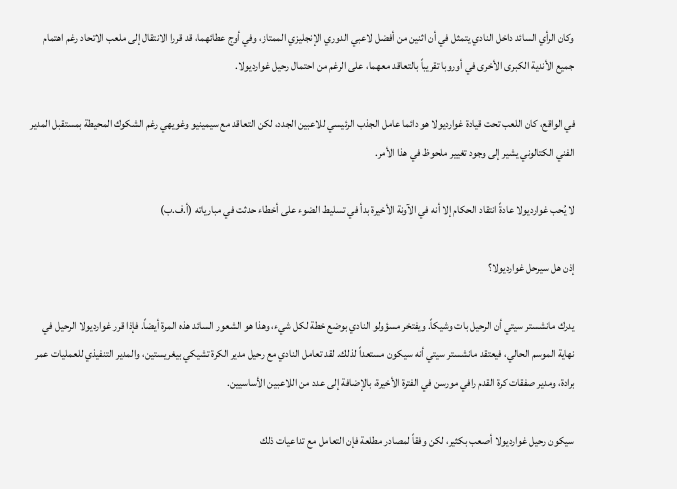وكان الرأي السائد داخل النادي يتمثل في أن اثنين من أفضل لاعبي الدوري الإنجليزي الممتاز، وفي أوج عطائهما، قد قررا الانتقال إلى ملعب الاتحاد رغم اهتمام جميع الأندية الكبرى الأخرى في أوروبا تقريباً بالتعاقد معهما، على الرغم من احتمال رحيل غوارديولا.

في الواقع، كان اللعب تحت قيادة غوارديولا هو دائما عامل الجذب الرئيسي للاعبين الجدد، لكن التعاقد مع سيمينيو وغويهي رغم الشكوك المحيطة بمستقبل المدير الفني الكتالوني يشير إلى وجود تغيير ملحوظ في هذا الأمر.

لا يُحب غوارديولا عادةً انتقاد الحكام إلا أنه في الآونة الأخيرة بدأ في تسليط الضوء على أخطاء حدثت في مبارياته (أ.ف.ب)

إذن هل سيرحل غوارديولا؟

يدرك مانشستر سيتي أن الرحيل بات وشيكاً. ويفتخر مسؤولو النادي بوضع خطة لكل شيء، وهذا هو الشعور السائد هذه المرة أيضاً. فإذا قرر غوارديولا الرحيل في نهاية الموسم الحالي، فيعتقد مانشستر سيتي أنه سيكون مستعداً لذلك. لقد تعامل النادي مع رحيل مدير الكرة تشيكي بيغريستين، والمدير التنفيذي للعمليات عمر برادة، ومدير صفقات كرة القدم رافي مورسن في الفترة الأخيرة، بالإضافة إلى عدد من اللاعبين الأساسيين.

سيكون رحيل غوارديولا أصعب بكثير، لكن وفقاً لمصادر مطلعة فإن التعامل مع تداعيات ذلك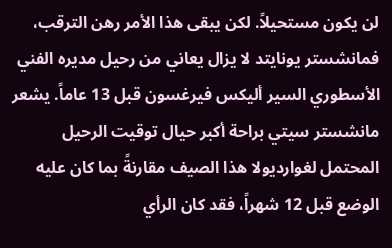لن يكون مستحيلاً. لكن يبقى هذا الأمر رهن الترقب، فمانشستر يونايتد لا يزال يعاني من رحيل مديره الفني الأسطوري السير أليكس فيرغسون قبل 13 عاماً. يشعر مانشستر سيتي براحة أكبر حيال توقيت الرحيل المحتمل لغوارديولا هذا الصيف مقارنةً بما كان عليه الوضع قبل 12 شهراً، فقد كان الرأي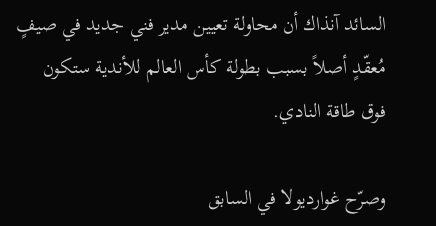السائد آنذاك أن محاولة تعيين مدير فني جديد في صيفٍ مُعقّدٍ أصلاً بسبب بطولة كأس العالم للأندية ستكون فوق طاقة النادي.

وصرّح غوارديولا في السابق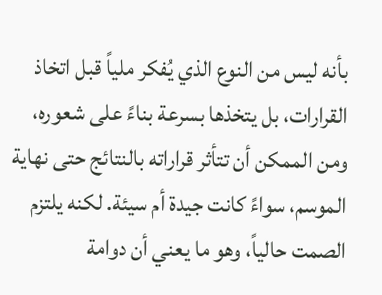بأنه ليس من النوع الذي يُفكر ملياً قبل اتخاذ القرارات، بل يتخذها بسرعة بناءً على شعوره، ومن الممكن أن تتأثر قراراته بالنتائج حتى نهاية الموسم، سواءً كانت جيدة أم سيئة. لكنه يلتزم الصمت حالياً، وهو ما يعني أن دوامة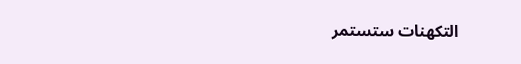التكهنات ستستمر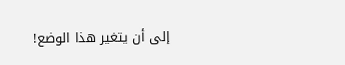إلى أن يتغير هذا الوضع!